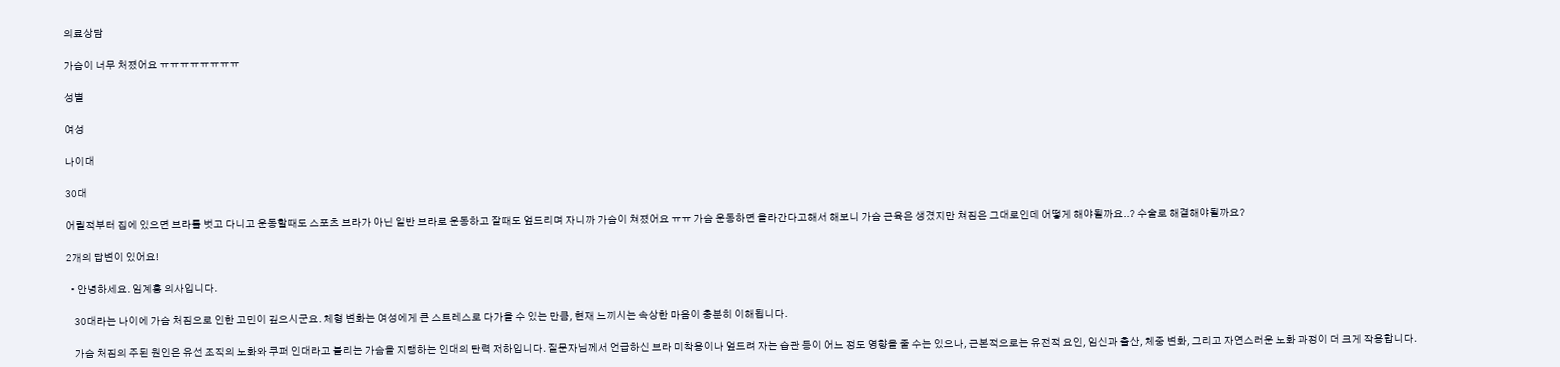의료상담

가슴이 너무 처졌어요 ㅠㅠㅠㅠㅠㅠㅠㅠ

성별

여성

나이대

30대

어릴적부터 집에 있으면 브라를 벗고 다니고 운동할때도 스포츠 브라가 아닌 일반 브라로 운동하고 잘때도 엎드리며 자니까 가슴이 쳐졌어요 ㅠㅠ 가슴 운동하면 올라간다고해서 해보니 가슴 근육은 생겼지만 쳐짐은 그대로인데 어떻게 해야될까요..? 수술로 해결해야될까요?

2개의 답변이 있어요!

  • 안녕하세요. 임계홍 의사입니다.

    30대라는 나이에 가슴 처짐으로 인한 고민이 깊으시군요. 체형 변화는 여성에게 큰 스트레스로 다가올 수 있는 만큼, 현재 느끼시는 속상한 마음이 충분히 이해됩니다.

    가슴 처짐의 주된 원인은 유선 조직의 노화와 쿠퍼 인대라고 불리는 가슴을 지탱하는 인대의 탄력 저하입니다. 질문자님께서 언급하신 브라 미착용이나 엎드려 자는 습관 등이 어느 정도 영향을 줄 수는 있으나, 근본적으로는 유전적 요인, 임신과 출산, 체중 변화, 그리고 자연스러운 노화 과정이 더 크게 작용합니다.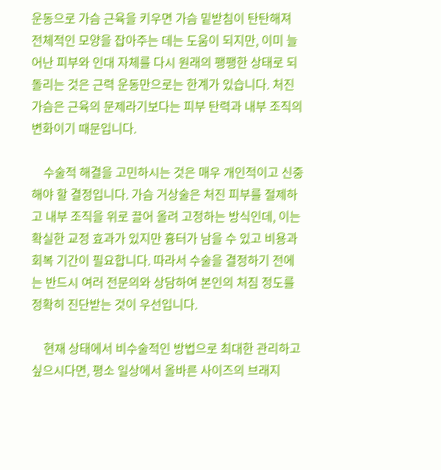운동으로 가슴 근육을 키우면 가슴 밑받침이 탄탄해져 전체적인 모양을 잡아주는 데는 도움이 되지만, 이미 늘어난 피부와 인대 자체를 다시 원래의 팽팽한 상태로 되돌리는 것은 근력 운동만으로는 한계가 있습니다. 처진 가슴은 근육의 문제라기보다는 피부 탄력과 내부 조직의 변화이기 때문입니다.

    수술적 해결을 고민하시는 것은 매우 개인적이고 신중해야 할 결정입니다. 가슴 거상술은 처진 피부를 절제하고 내부 조직을 위로 끌어 올려 고정하는 방식인데, 이는 확실한 교정 효과가 있지만 흉터가 남을 수 있고 비용과 회복 기간이 필요합니다. 따라서 수술을 결정하기 전에는 반드시 여러 전문의와 상담하여 본인의 처짐 정도를 정확히 진단받는 것이 우선입니다.

    현재 상태에서 비수술적인 방법으로 최대한 관리하고 싶으시다면, 평소 일상에서 올바른 사이즈의 브래지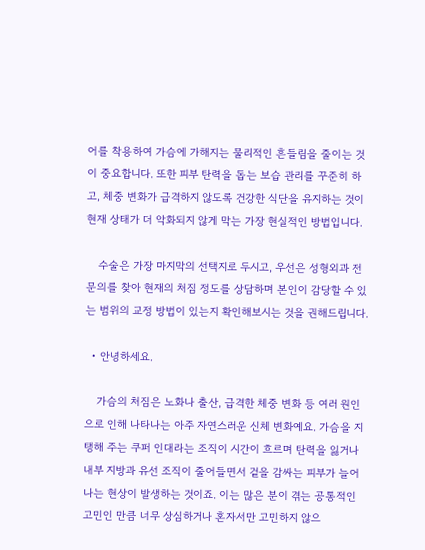어를 착용하여 가슴에 가해지는 물리적인 흔들림을 줄이는 것이 중요합니다. 또한 피부 탄력을 돕는 보습 관리를 꾸준히 하고, 체중 변화가 급격하지 않도록 건강한 식단을 유지하는 것이 현재 상태가 더 악화되지 않게 막는 가장 현실적인 방법입니다.

    수술은 가장 마지막의 선택지로 두시고, 우선은 성형외과 전문의를 찾아 현재의 처짐 정도를 상담하며 본인이 감당할 수 있는 범위의 교정 방법이 있는지 확인해보시는 것을 권해드립니다.

  • 안녕하세요.

    가슴의 처짐은 노화나 출산, 급격한 체중 변화 등 여러 원인으로 인해 나타나는 아주 자연스러운 신체 변화예요. 가슴을 지탱해 주는 쿠퍼 인대라는 조직이 시간이 흐르며 탄력을 잃거나 내부 지방과 유선 조직이 줄어들면서 겉을 감싸는 피부가 늘어나는 현상이 발생하는 것이죠. 이는 많은 분이 겪는 공통적인 고민인 만큼 너무 상심하거나 혼자서만 고민하지 않으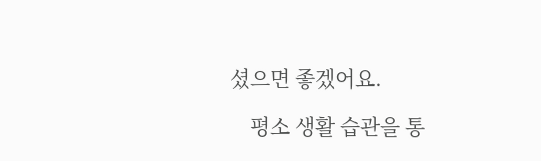셨으면 좋겠어요.

    평소 생활 습관을 통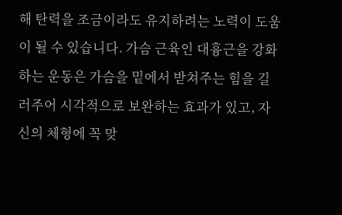해 탄력을 조금이라도 유지하려는 노력이 도움이 될 수 있습니다. 가슴 근육인 대흉근을 강화하는 운동은 가슴을 밑에서 받쳐주는 힘을 길러주어 시각적으로 보완하는 효과가 있고, 자신의 체형에 꼭 맞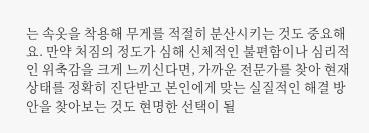는 속옷을 착용해 무게를 적절히 분산시키는 것도 중요해요. 만약 처짐의 정도가 심해 신체적인 불편함이나 심리적인 위축감을 크게 느끼신다면, 가까운 전문가를 찾아 현재 상태를 정확히 진단받고 본인에게 맞는 실질적인 해결 방안을 찾아보는 것도 현명한 선택이 될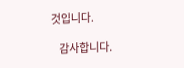것입니다.

    감사합니다.